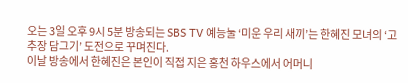오는 3일 오후 9시 5분 방송되는 SBS TV 예능눌 ‘미운 우리 새끼’는 한혜진 모녀의 ‘고추장 담그기’ 도전으로 꾸며진다.
이날 방송에서 한혜진은 본인이 직접 지은 홍천 하우스에서 어머니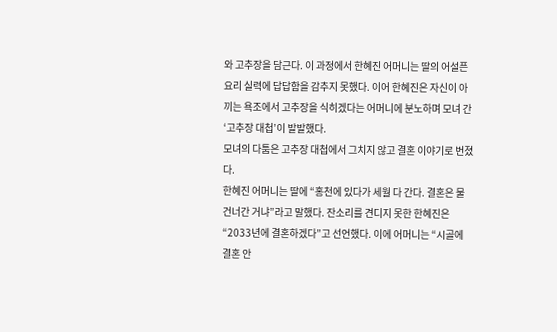와 고추장을 담근다. 이 과정에서 한혜진 어머니는 딸의 어설픈 요리 실력에 답답함을 감추지 못했다. 이어 한혜진은 자신이 아끼는 욕조에서 고추장을 식히겠다는 어머니에 분노하며 모녀 간 ‘고추장 대첩’이 발발했다.
모녀의 다툼은 고추장 대첩에서 그치지 않고 결혼 이야기로 번졌다.
한혜진 어머니는 딸에 “홍천에 있다가 세월 다 간다. 결혼은 물 건너간 거냐”라고 말했다. 잔소리를 견디지 못한 한혜진은 “2033년에 결혼하겠다”고 선언했다. 이에 어머니는 “시골에 결혼 안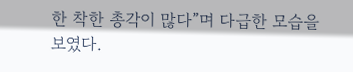한 착한 총각이 많다”며 다급한 모습을 보였다.